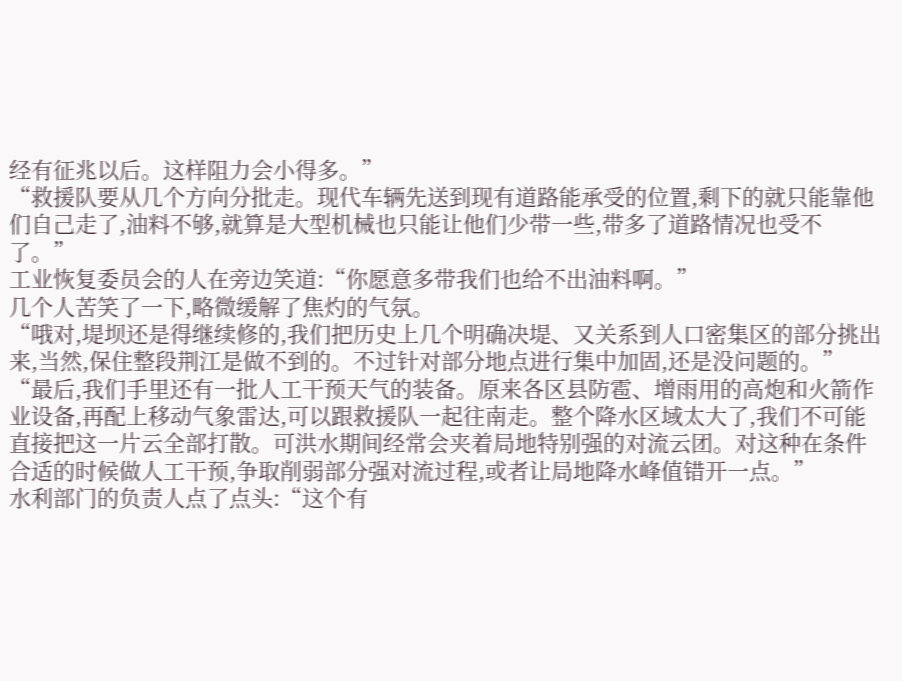经有征兆以后。这样阻力会小得多。”
“救援队要从几个方向分批走。现代车辆先送到现有道路能承受的位置,剩下的就只能靠他们自己走了,油料不够,就算是大型机械也只能让他们少带一些,带多了道路情况也受不了。”
工业恢复委员会的人在旁边笑道:“你愿意多带我们也给不出油料啊。”
几个人苦笑了一下,略微缓解了焦灼的气氛。
“哦对,堤坝还是得继续修的,我们把历史上几个明确决堤、又关系到人口密集区的部分挑出来,当然,保住整段荆江是做不到的。不过针对部分地点进行集中加固,还是没问题的。”
“最后,我们手里还有一批人工干预天气的装备。原来各区县防雹、增雨用的高炮和火箭作业设备,再配上移动气象雷达,可以跟救援队一起往南走。整个降水区域太大了,我们不可能直接把这一片云全部打散。可洪水期间经常会夹着局地特别强的对流云团。对这种在条件合适的时候做人工干预,争取削弱部分强对流过程,或者让局地降水峰值错开一点。”
水利部门的负责人点了点头:“这个有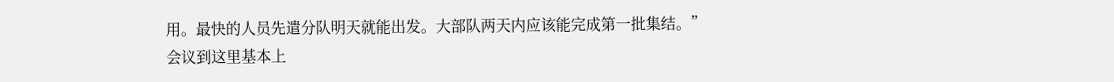用。最快的人员先遣分队明天就能出发。大部队两天内应该能完成第一批集结。”
会议到这里基本上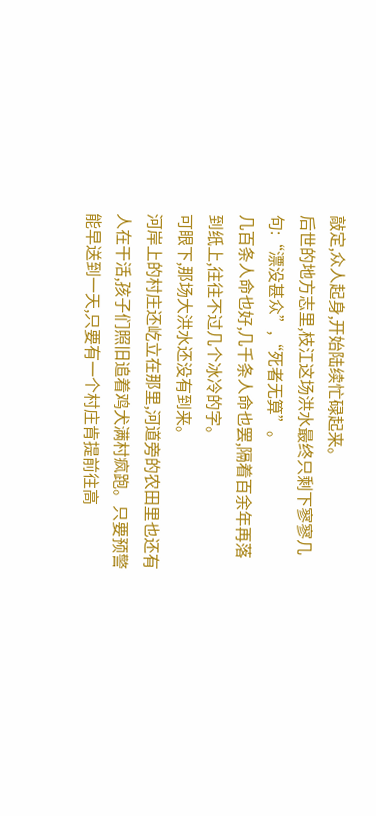敲定,众人起身,开始陆续忙碌起来。
后世的地方志里,枝江这场洪水最终只剩下寥寥几句:“漂没甚众”,“死者无算”。
几百条人命也好,几千条人命也罢,隔着百余年再落到纸上,往往不过几个冰冷的字。
可眼下,那场大洪水还没有到来。
河岸上的村庄还屹立在那里,河道旁的农田里也还有人在干活,孩子们照旧追着鸡犬满村疯跑。只要预警能早送到一天,只要有一个村庄肯提前往高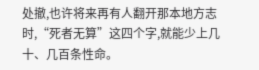处撤,也许将来再有人翻开那本地方志时,“死者无算”这四个字,就能少上几十、几百条性命。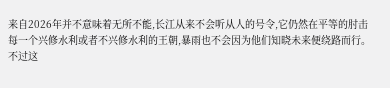来自2026年并不意味着无所不能,长江从来不会听从人的号令,它仍然在平等的肘击每一个兴修水利或者不兴修水利的王朝,暴雨也不会因为他们知晓未来便绕路而行。
不过这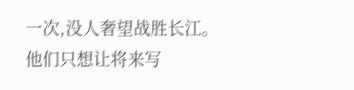一次,没人奢望战胜长江。
他们只想让将来写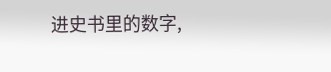进史书里的数字,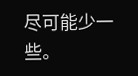尽可能少一些。